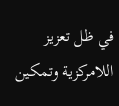في ظل تعزيز اللامركزية وتمكين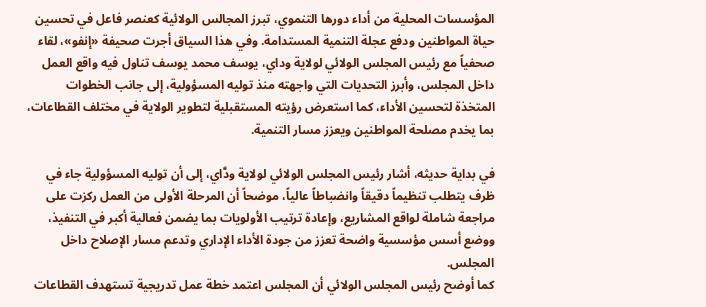المؤسسات المحلية من أداء دورها التنموي، تبرز المجالس الولائية كعنصر فاعل في تحسين حياة المواطنين ودفع عجلة التنمية المستدامة. وفي هذا السياق أجرت صحيفة «إنفو»، لقاء صحفياً مع رئيس المجلس الولائي لولاية وداي، يوسف محمد يوسف تناول فيه واقع العمل داخل المجلس، وأبرز التحديات التي واجهته منذ توليه المسؤولية، إلى جانب الخطوات المتخذة لتحسين الأداء، كما استعرض رؤيته المستقبلية لتطوير الولاية في مختلف القطاعات، بما يخدم مصلحة المواطنين ويعزز مسار التنمية.

في بداية حديثه، أشار رئيس المجلس الولائي لولاية ودَّاي، إلى أن توليه المسؤولية جاء في ظرف يتطلب تنظيماً دقيقاً وانضباطاً عالياً، موضحاً أن المرحلة الأولى من العمل ركزت على مراجعة شاملة لواقع المشاريع، وإعادة ترتيب الأولويات بما يضمن فعالية أكبر في التنفيذ، ووضع أسس مؤسسية واضحة تعزز من جودة الأداء الإداري وتدعم مسار الإصلاح داخل المجلس.
كما أوضح رئيس المجلس الولائي أن المجلس اعتمد خطة عمل تدريجية تستهدف القطاعات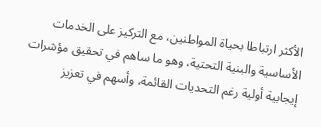الأكثر ارتباطا بحياة المواطنين، مع التركيز على الخدمات الأساسية والبنية التحتية، وهو ما ساهم في تحقيق مؤشرات إيجابية أولية رغم التحديات القائمة، وأسهم في تعزيز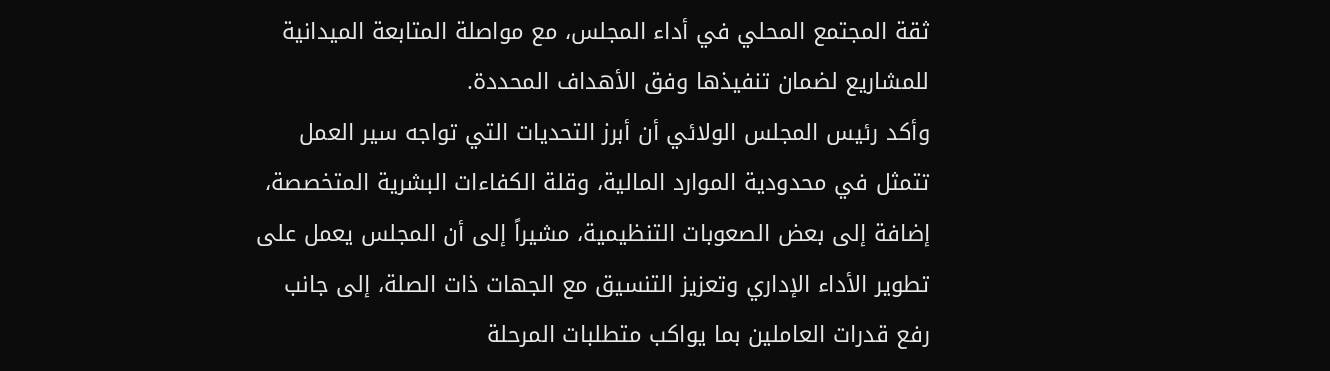ثقة المجتمع المحلي في أداء المجلس، مع مواصلة المتابعة الميدانية للمشاريع لضمان تنفيذها وفق الأهداف المحددة.
وأكد رئيس المجلس الولائي أن أبرز التحديات التي تواجه سير العمل تتمثل في محدودية الموارد المالية، وقلة الكفاءات البشرية المتخصصة، إضافة إلى بعض الصعوبات التنظيمية، مشيراً إلى أن المجلس يعمل على تطوير الأداء الإداري وتعزيز التنسيق مع الجهات ذات الصلة، إلى جانب رفع قدرات العاملين بما يواكب متطلبات المرحلة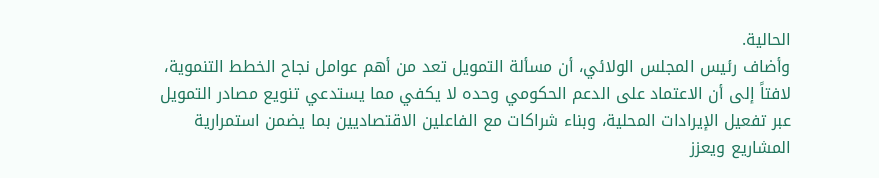الحالية.
وأضاف رئيس المجلس الولائي، أن مسألة التمويل تعد من أهم عوامل نجاح الخطط التنموية، لافتاً إلى أن الاعتماد على الدعم الحكومي وحده لا يكفي مما يستدعي تنويع مصادر التمويل عبر تفعيل الإيرادات المحلية، وبناء شراكات مع الفاعلين الاقتصاديين بما يضمن استمرارية المشاريع ويعزز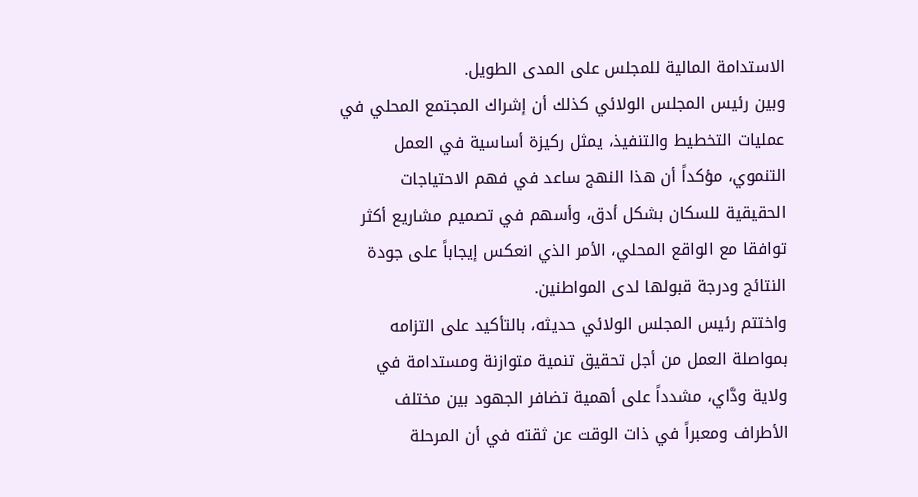الاستدامة المالية للمجلس على المدى الطويل.
وبين رئيس المجلس الولائي كذلك أن إشراك المجتمع المحلي في عمليات التخطيط والتنفيذ، يمثل ركيزة أساسية في العمل التنموي، مؤكداً أن هذا النهج ساعد في فهم الاحتياجات الحقيقية للسكان بشكل أدق، وأسهم في تصميم مشاريع أكثر توافقا مع الواقع المحلي، الأمر الذي انعكس إيجاباً على جودة النتائج ودرجة قبولها لدى المواطنين.
واختتم رئيس المجلس الولائي حديثه، بالتأكيد على التزامه بمواصلة العمل من أجل تحقيق تنمية متوازنة ومستدامة في ولاية ودَّاي، مشدداً على أهمية تضافر الجهود بين مختلف الأطراف ومعبراً في ذات الوقت عن ثقته في أن المرحلة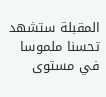المقبلة ستشهد تحسنا ملموسا في مستوى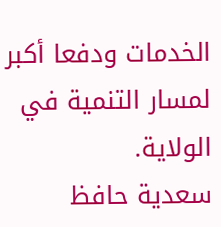الخدمات ودفعا أكبر لمسار التنمية في الولاية.
سعدية حافظ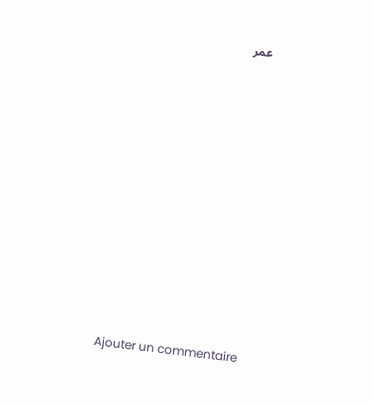عمر











Ajouter un commentaire